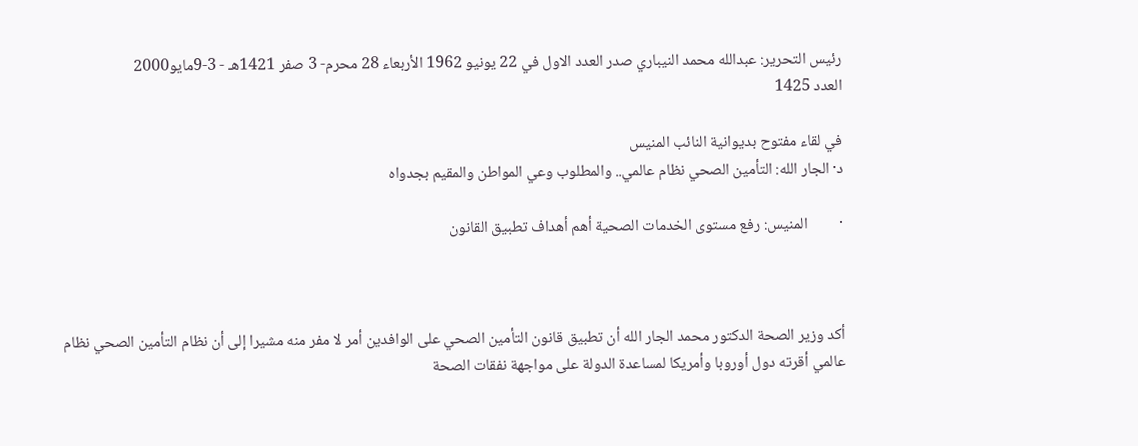رئيس التحرير: عبدالله محمد النيباري صدر العدد الاول في 22 يونيو 1962 الأربعاء 28 محرم- 3 صفر 1421هـ - 3-9مايو2000
العدد 1425

في لقاء مفتوح بديوانية النائب المنيس
د· الجار الله: التأمين الصحي نظام عالمي.. والمطلوب وعي المواطن والمقيم بجدواه

·         المنيس: رفع مستوى الخدمات الصحية أهم أهداف تطبيق القانون



أكد وزير الصحة الدكتور محمد الجار الله أن تطبيق قانون التأمين الصحي على الوافدين أمر لا مفر منه مشيرا إلى أن نظام التأمين الصحي نظام عالمي أقرته دول أوروبا وأمريكا لمساعدة الدولة على مواجهة نفقات الصحة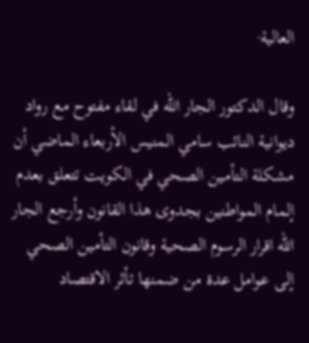العالية·

وقال الدكتور الجار الله في لقاء مفتوح مع رواد ديوانية النائب سامي المنيس الأربعاء الماضي أن مشكلة التأمين الصحي في الكويت تتعلق بعدم إلمام المواطنين بجدوى هذا القانون وأرجع الجار الله اقرار الرسوم الصحية وقانون التأمين الصحي إلى عوامل عدة من ضمنها تأثر الاقتصاد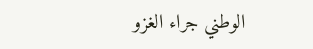الوطني جراء الغزو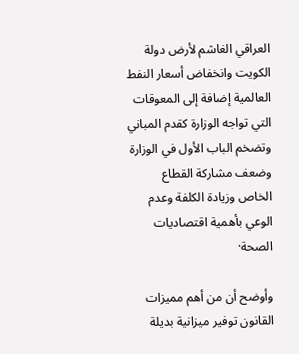العراقي الغاشم لأرض دولة الكويت وانخفاض أسعار النفط العالمية إضافة إلى المعوقات التي تواجه الوزارة كقدم المباني وتضخم الباب الأول في الوزارة وضعف مشاركة القطاع الخاص وزيادة الكلفة وعدم الوعي بأهمية اقتصاديات الصحة·

وأوضح أن من أهم مميزات القانون توفير ميزانية بديلة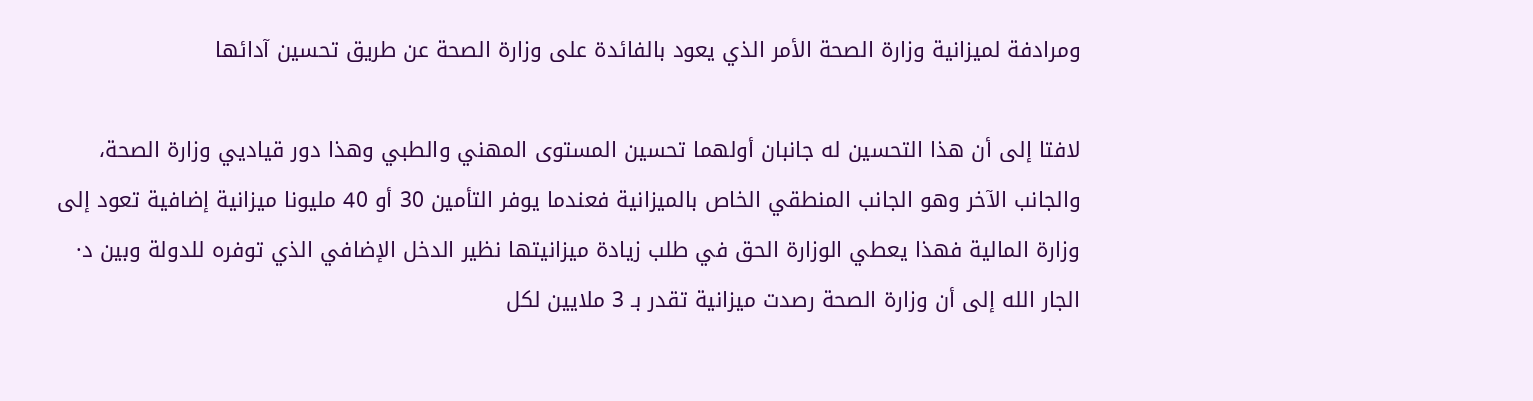ومرادفة لميزانية وزارة الصحة الأمر الذي يعود بالفائدة على وزارة الصحة عن طريق تحسين آدائها

لافتا إلى أن هذا التحسين له جانبان أولهما تحسين المستوى المهني والطبي وهذا دور قياديي وزارة الصحة، والجانب الآخر وهو الجانب المنطقي الخاص بالميزانية فعندما يوفر التأمين 30 أو 40 مليونا ميزانية إضافية تعود إلى وزارة المالية فهذا يعطي الوزارة الحق في طلب زيادة ميزانيتها نظير الدخل الإضافي الذي توفره للدولة وبين د· الجار الله إلى أن وزارة الصحة رصدت ميزانية تقدر بـ 3 ملايين لكل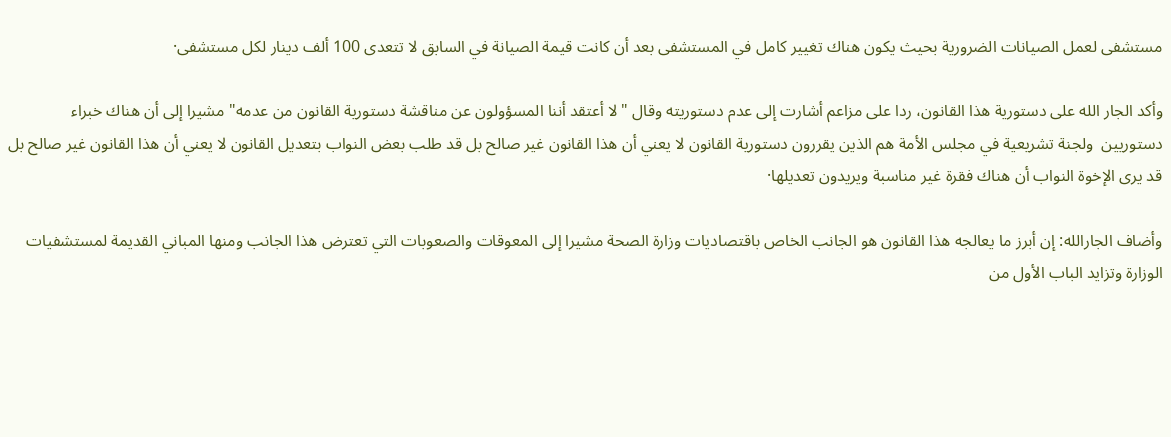مستشفى لعمل الصيانات الضرورية بحيث يكون هناك تغيير كامل في المستشفى بعد أن كانت قيمة الصيانة في السابق لا تتعدى 100 ألف دينار لكل مستشفى·

وأكد الجار الله على دستورية هذا القانون، ردا على مزاعم أشارت إلى عدم دستوريته وقال "لا أعتقد أننا المسؤولون عن مناقشة دستورية القانون من عدمه" مشيرا إلى أن هناك خبراء دستوريين  ولجنة تشريعية في مجلس الأمة هم الذين يقررون دستورية القانون لا يعني أن هذا القانون غير صالح بل قد طلب بعض النواب بتعديل القانون لا يعني أن هذا القانون غير صالح بل قد يرى الإخوة النواب أن هناك فقرة غير مناسبة ويريدون تعديلها·

وأضاف الجارالله: إن أبرز ما يعالجه هذا القانون هو الجانب الخاص باقتصاديات وزارة الصحة مشيرا إلى المعوقات والصعوبات التي تعترض هذا الجانب ومنها المباني القديمة لمستشفيات الوزارة وتزايد الباب الأول من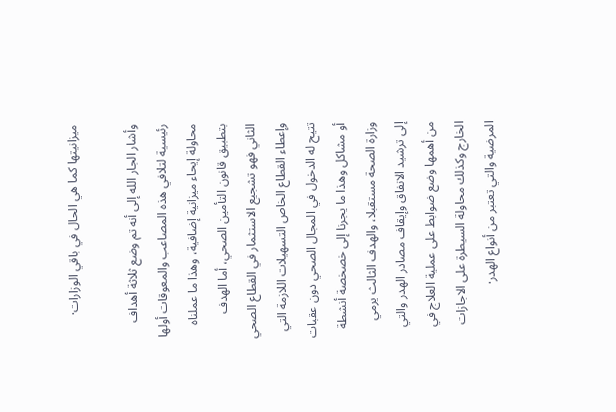ميزانيتها كما هي الحال في باقي الوزارات·

وأشار الجار الله إلى أنه تم وضع ثلاثة أهداف رئيسية لتلافي هذه المصاعب والمعوقات أولها محاولة إيحاء ميزانية إضافية، وهذا ما عملناه بتطبيق قانون التأمين الصحي، أما الهدف الثاني فهو تشجيع الاستثمار في القطاع الصحي وإعطاء القطاع الخاص التسهيلات اللازمة التي تتيح له الدخول في المجال الصحي دون عقبات أو مشاكل وهذا ما يجرنا إلى خصخصة أنشطة وزارة الصحة مستقبلا، والهدف الثالث يرمي إلى ترشيد الانفاق وإيقاف مصادر الهدر والتي من أهمها وضع ضوابط على عملية العلاج في الخارج وكذلك محاولة السيطرة على الاجازات المرضية والتي تعتبر من أنواع الهدر·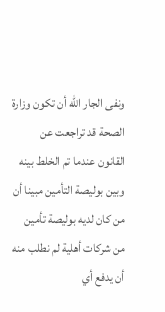ونفى الجار الله أن تكون وزارة الصحة قد تراجعت عن القانون عندما تم الخلط بينه وبين بوليصة التأمين مبينا أن من كان لديه بوليصة تأمين من شركات أهلية لم نطلب منه أن يدفع أي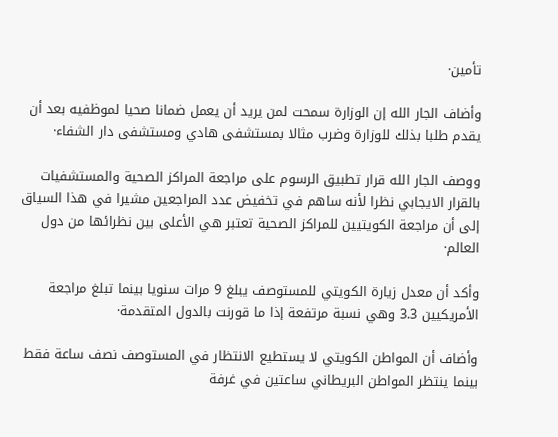تأمين·

وأضاف الجار الله إن الوزارة سمحت لمن يريد أن يعمل ضمانا صحيا لموظفيه بعد أن يقدم طلبا بذلك للوزارة وضرب مثالا بمستشفى هادي ومستشفى دار الشفاء·

ووصف الجار الله قرار تطبيق الرسوم على مراجعة المراكز الصحية والمستشفيات بالقرار الايجابي نظرا لأنه ساهم في تخفيض عدد المراجعين مشيرا في هذا السياق إلى أن مراجعة الكويتيين للمراكز الصحية تعتبر هي الأعلى بين نظرائها من دول العالم·

وأكد أن معدل زيارة الكويتي للمستوصف يبلغ 9 مرات سنويا بينما تبلغ مراجعة الأمريكيين 3.3 وهي نسبة مرتفعة إذا ما قورنت بالدول المتقدمة·

وأضاف أن المواطن الكويتي لا يستطيع الانتظار في المستوصف نصف ساعة فقط بينما ينتظر المواطن البريطاني ساعتين في غرفة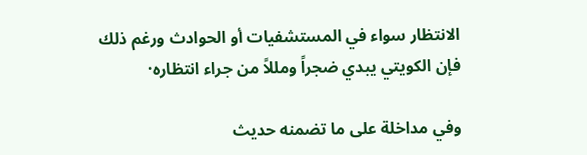الانتظار سواء في المستشفيات أو الحوادث ورغم ذلك فإن الكويتي يبدي ضجراً ومللاً من جراء انتظاره·

وفي مداخلة على ما تضمنه حديث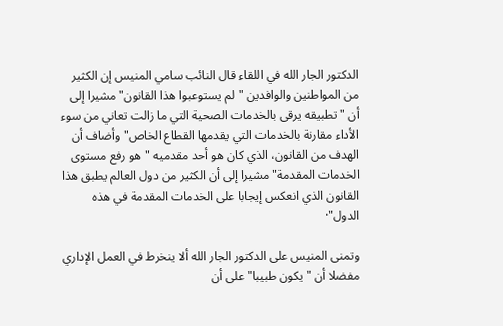الدكتور الجار الله في اللقاء قال النائب سامي المنيس إن الكثير من المواطنين والوافدين "لم يستوعبوا هذا القانون" مشيرا إلى أن "تطبيقه يرقى بالخدمات الصحية التي ما زالت تعاني من سوء الأداء مقارنة بالخدمات التي يقدمها القطاع الخاص" وأضاف أن الهدف من القانون، الذي كان هو أحد مقدميه "هو رفع مستوى الخدمات المقدمة" مشيرا إلى أن الكثير من دول العالم يطبق هذا القانون الذي انعكس إيجابا على الخدمات المقدمة في هذه الدول"·

وتمنى المنيس على الدكتور الجار الله ألا ينخرط في العمل الإداري مفضلا أن "يكون طبيبا" على أن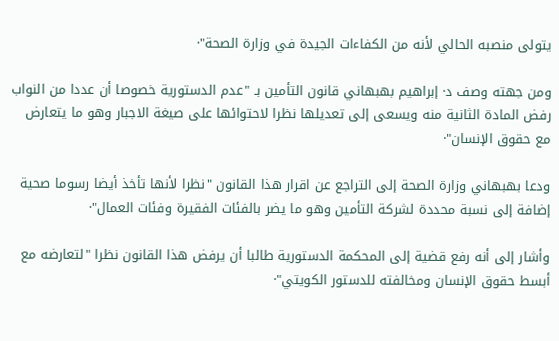يتولى منصبه الحالي لأنه من الكفاءات الجيدة في وزارة الصحة"·

ومن جهته وصف د· إبراهيم بهبهاني قانون التأمين بـ "عدم الدستورية خصوصا أن عددا من النواب رفض المادة الثانية منه ويسعى إلى تعديلها نظرا لاحتوائها على صيغة الاجبار وهو ما يتعارض مع حقوق الإنسان"·

ودعا بهبهاني وزارة الصحة إلى التراجع عن اقرار هذا القانون "نظرا لأنها تأخذ أيضا رسوما صحية إضافة إلى نسبة محددة لشركة التأمين وهو ما يضر بالفئات الفقيرة وفئات العمال"·

وأشار إلى أنه رفع قضية إلى المحكمة الدستورية طالبا أن يرفض هذا القانون نظرا "لتعارضه مع أبسط حقوق الإنسان ومخالفته للدستور الكويتي"·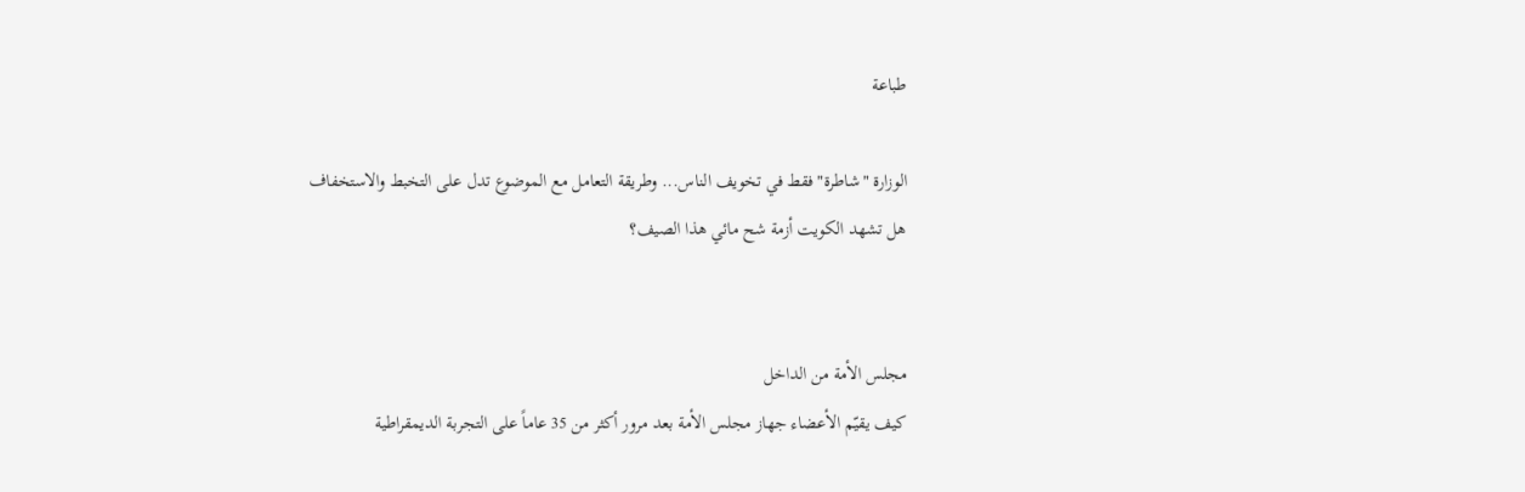طباعة

الوزارة "شاطرة" فقط في تخويف الناس... وطريقة التعامل مع الموضوع تدل على التخبط والاستخفاف
هل تشهد الكويت أزمة شح مائي هذا الصيف؟


مجلس الأمة من الداخل
كيف يقيّم الأعضاء جهاز مجلس الأمة بعد مرور أكثر من 35 عاماً على التجربة الديمقراطية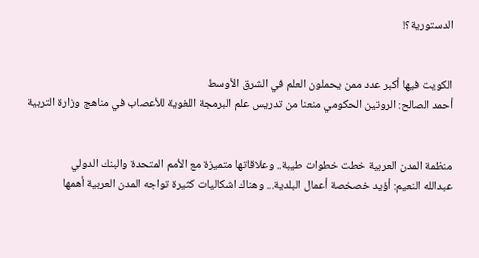الدستورية؟!


الكويت فيها أكبر عدد ممن يحملون العلم في الشرق الأوسط
أحمد الصالح: الروتين الحكومي منعنا من تدريس علم البرمجة اللغوية للأعصاب في مناهج وزارة التربية


منظمة المدن العربية خطت خطوات طيبة.. وعلاقاتها متميزة مع الأمم المتحدة والبنك الدولي
عبدالله النعيم: أؤيد خصخصة أعمال البلدية... وهناك اشكاليات كثيرة تواجه المدن العربية أهمها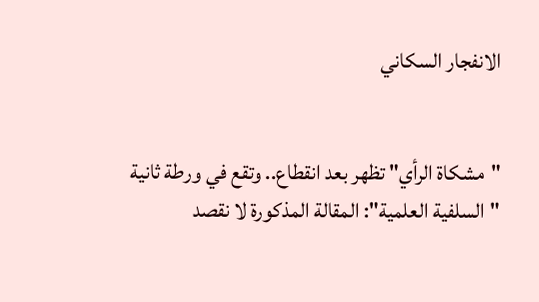الانفجار السكاني


"مشكاة الرأي" تظهر بعد انقطاع.. وتقع في ورطة ثانية
"السلفية العلمية": المقالة المذكورة لا نقصد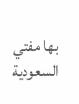بها مفتي السعودية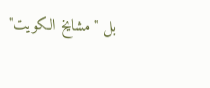بل "مشايخ الكويت"